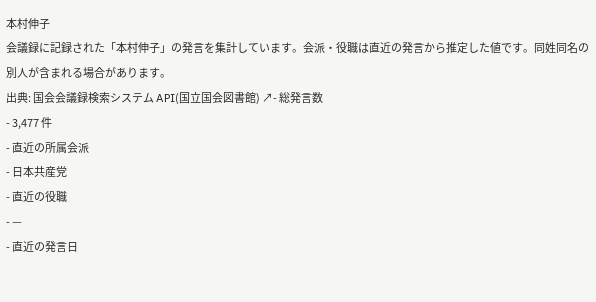本村伸子
会議録に記録された「本村伸子」の発言を集計しています。会派・役職は直近の発言から推定した値です。同姓同名の別人が含まれる場合があります。
出典: 国会会議録検索システム API(国立国会図書館) ↗- 総発言数
- 3,477 件
- 直近の所属会派
- 日本共産党
- 直近の役職
- —
- 直近の発言日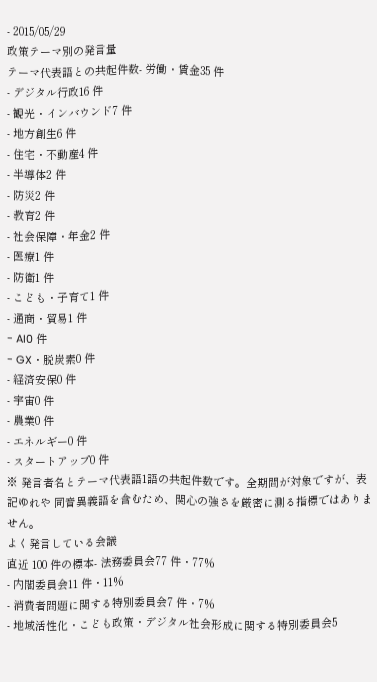- 2015/05/29
政策テーマ別の発言量
テーマ代表語との共起件数- 労働・賃金35 件
- デジタル行政16 件
- 観光・インバウンド7 件
- 地方創生6 件
- 住宅・不動産4 件
- 半導体2 件
- 防災2 件
- 教育2 件
- 社会保障・年金2 件
- 医療1 件
- 防衛1 件
- こども・子育て1 件
- 通商・貿易1 件
- AI0 件
- GX・脱炭素0 件
- 経済安保0 件
- 宇宙0 件
- 農業0 件
- エネルギー0 件
- スタートアップ0 件
※ 発言者名とテーマ代表語1語の共起件数です。全期間が対象ですが、表記ゆれや 同音異義語を含むため、関心の強さを厳密に測る指標ではありません。
よく発言している会議
直近 100 件の標本- 法務委員会77 件・77%
- 内閣委員会11 件・11%
- 消費者問題に関する特別委員会7 件・7%
- 地域活性化・こども政策・デジタル社会形成に関する特別委員会5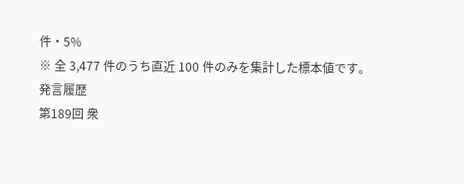件・5%
※ 全 3,477 件のうち直近 100 件のみを集計した標本値です。
発言履歴
第189回 衆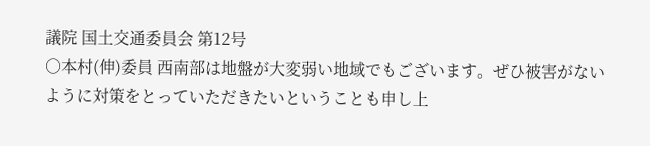議院 国土交通委員会 第12号
○本村(伸)委員 西南部は地盤が大変弱い地域でもございます。ぜひ被害がないように対策をとっていただきたいということも申し上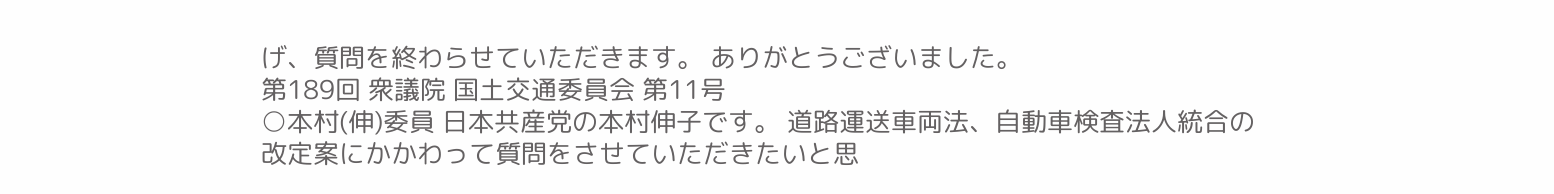げ、質問を終わらせていただきます。 ありがとうございました。
第189回 衆議院 国土交通委員会 第11号
○本村(伸)委員 日本共産党の本村伸子です。 道路運送車両法、自動車検査法人統合の改定案にかかわって質問をさせていただきたいと思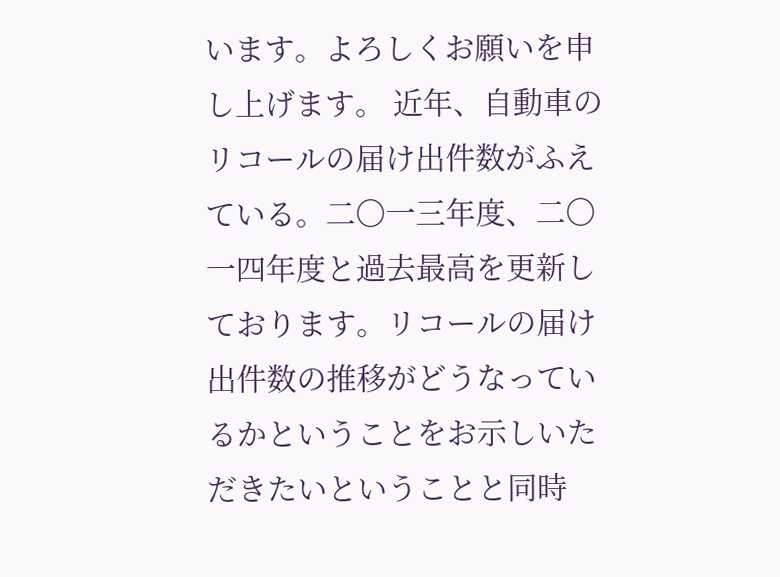います。よろしくお願いを申し上げます。 近年、自動車のリコールの届け出件数がふえている。二〇一三年度、二〇一四年度と過去最高を更新しております。リコールの届け出件数の推移がどうなっているかということをお示しいただきたいということと同時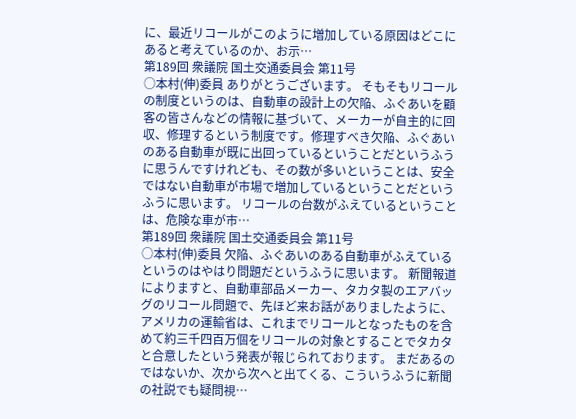に、最近リコールがこのように増加している原因はどこにあると考えているのか、お示…
第189回 衆議院 国土交通委員会 第11号
○本村(伸)委員 ありがとうございます。 そもそもリコールの制度というのは、自動車の設計上の欠陥、ふぐあいを顧客の皆さんなどの情報に基づいて、メーカーが自主的に回収、修理するという制度です。修理すべき欠陥、ふぐあいのある自動車が既に出回っているということだというふうに思うんですけれども、その数が多いということは、安全ではない自動車が市場で増加しているということだというふうに思います。 リコールの台数がふえているということは、危険な車が市…
第189回 衆議院 国土交通委員会 第11号
○本村(伸)委員 欠陥、ふぐあいのある自動車がふえているというのはやはり問題だというふうに思います。 新聞報道によりますと、自動車部品メーカー、タカタ製のエアバッグのリコール問題で、先ほど来お話がありましたように、アメリカの運輸省は、これまでリコールとなったものを含めて約三千四百万個をリコールの対象とすることでタカタと合意したという発表が報じられております。 まだあるのではないか、次から次へと出てくる、こういうふうに新聞の社説でも疑問視…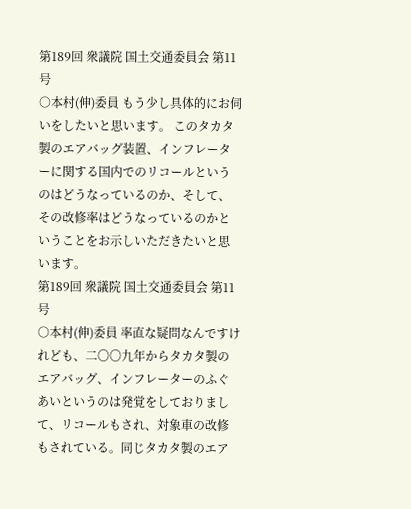第189回 衆議院 国土交通委員会 第11号
○本村(伸)委員 もう少し具体的にお伺いをしたいと思います。 このタカタ製のエアバッグ装置、インフレーターに関する国内でのリコールというのはどうなっているのか、そして、その改修率はどうなっているのかということをお示しいただきたいと思います。
第189回 衆議院 国土交通委員会 第11号
○本村(伸)委員 率直な疑問なんですけれども、二〇〇九年からタカタ製のエアバッグ、インフレーターのふぐあいというのは発覚をしておりまして、リコールもされ、対象車の改修もされている。同じタカタ製のエア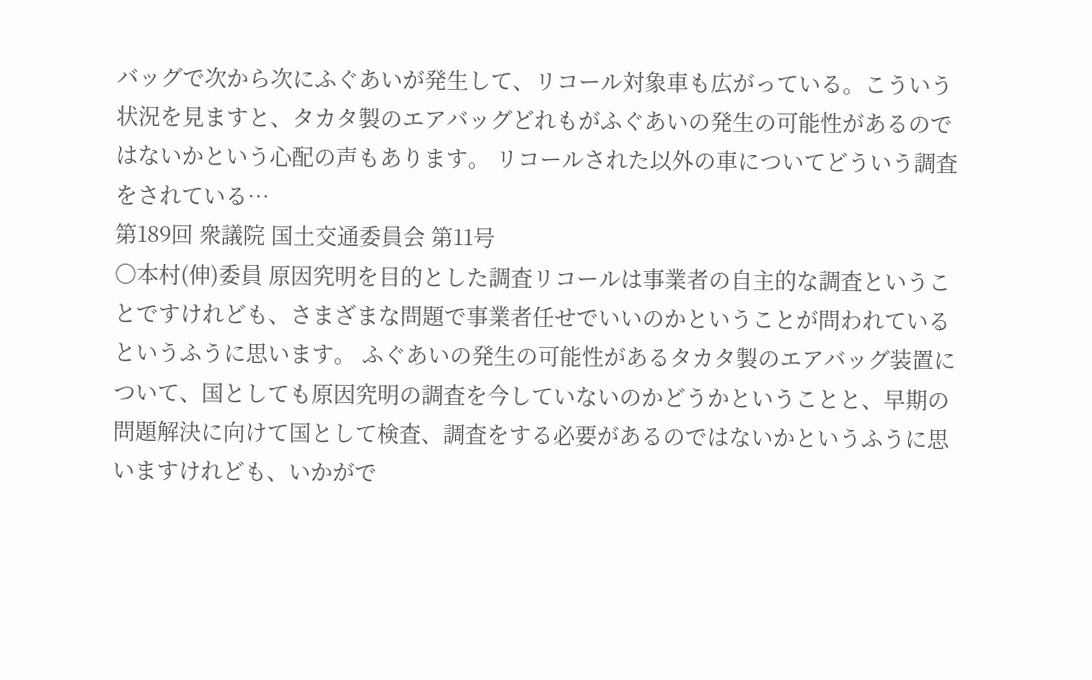バッグで次から次にふぐあいが発生して、リコール対象車も広がっている。こういう状況を見ますと、タカタ製のエアバッグどれもがふぐあいの発生の可能性があるのではないかという心配の声もあります。 リコールされた以外の車についてどういう調査をされている…
第189回 衆議院 国土交通委員会 第11号
○本村(伸)委員 原因究明を目的とした調査リコールは事業者の自主的な調査ということですけれども、さまざまな問題で事業者任せでいいのかということが問われているというふうに思います。 ふぐあいの発生の可能性があるタカタ製のエアバッグ装置について、国としても原因究明の調査を今していないのかどうかということと、早期の問題解決に向けて国として検査、調査をする必要があるのではないかというふうに思いますけれども、いかがで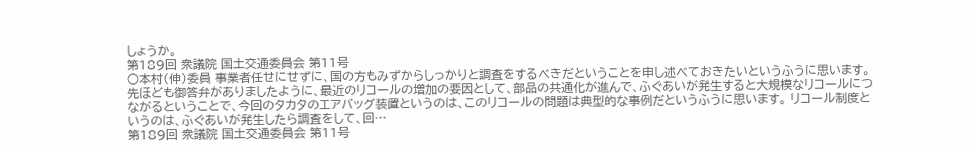しょうか。
第189回 衆議院 国土交通委員会 第11号
○本村(伸)委員 事業者任せにせずに、国の方もみずからしっかりと調査をするべきだということを申し述べておきたいというふうに思います。 先ほども御答弁がありましたように、最近のリコールの増加の要因として、部品の共通化が進んで、ふぐあいが発生すると大規模なリコールにつながるということで、今回のタカタのエアバッグ装置というのは、このリコールの問題は典型的な事例だというふうに思います。 リコール制度というのは、ふぐあいが発生したら調査をして、回…
第189回 衆議院 国土交通委員会 第11号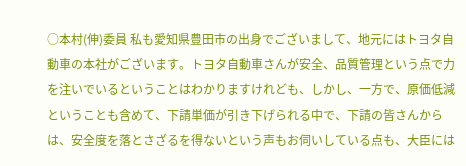○本村(伸)委員 私も愛知県豊田市の出身でございまして、地元にはトヨタ自動車の本社がございます。トヨタ自動車さんが安全、品質管理という点で力を注いでいるということはわかりますけれども、しかし、一方で、原価低減ということも含めて、下請単価が引き下げられる中で、下請の皆さんからは、安全度を落とさざるを得ないという声もお伺いしている点も、大臣には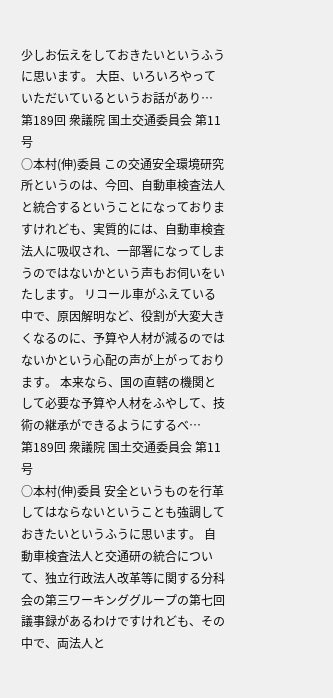少しお伝えをしておきたいというふうに思います。 大臣、いろいろやっていただいているというお話があり…
第189回 衆議院 国土交通委員会 第11号
○本村(伸)委員 この交通安全環境研究所というのは、今回、自動車検査法人と統合するということになっておりますけれども、実質的には、自動車検査法人に吸収され、一部署になってしまうのではないかという声もお伺いをいたします。 リコール車がふえている中で、原因解明など、役割が大変大きくなるのに、予算や人材が減るのではないかという心配の声が上がっております。 本来なら、国の直轄の機関として必要な予算や人材をふやして、技術の継承ができるようにするべ…
第189回 衆議院 国土交通委員会 第11号
○本村(伸)委員 安全というものを行革してはならないということも強調しておきたいというふうに思います。 自動車検査法人と交通研の統合について、独立行政法人改革等に関する分科会の第三ワーキンググループの第七回議事録があるわけですけれども、その中で、両法人と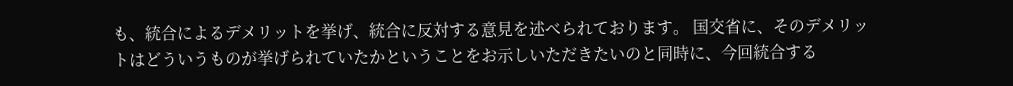も、統合によるデメリットを挙げ、統合に反対する意見を述べられております。 国交省に、そのデメリットはどういうものが挙げられていたかということをお示しいただきたいのと同時に、今回統合する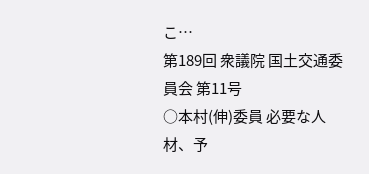こ…
第189回 衆議院 国土交通委員会 第11号
○本村(伸)委員 必要な人材、予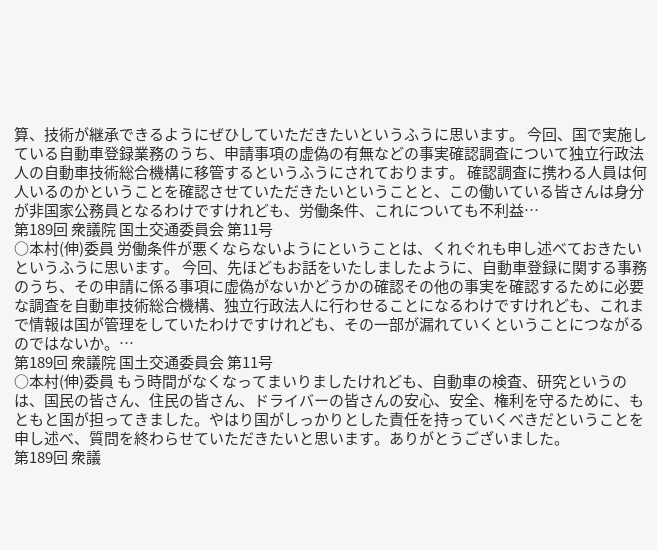算、技術が継承できるようにぜひしていただきたいというふうに思います。 今回、国で実施している自動車登録業務のうち、申請事項の虚偽の有無などの事実確認調査について独立行政法人の自動車技術総合機構に移管するというふうにされております。 確認調査に携わる人員は何人いるのかということを確認させていただきたいということと、この働いている皆さんは身分が非国家公務員となるわけですけれども、労働条件、これについても不利益…
第189回 衆議院 国土交通委員会 第11号
○本村(伸)委員 労働条件が悪くならないようにということは、くれぐれも申し述べておきたいというふうに思います。 今回、先ほどもお話をいたしましたように、自動車登録に関する事務のうち、その申請に係る事項に虚偽がないかどうかの確認その他の事実を確認するために必要な調査を自動車技術総合機構、独立行政法人に行わせることになるわけですけれども、これまで情報は国が管理をしていたわけですけれども、その一部が漏れていくということにつながるのではないか。…
第189回 衆議院 国土交通委員会 第11号
○本村(伸)委員 もう時間がなくなってまいりましたけれども、自動車の検査、研究というのは、国民の皆さん、住民の皆さん、ドライバーの皆さんの安心、安全、権利を守るために、もともと国が担ってきました。やはり国がしっかりとした責任を持っていくべきだということを申し述べ、質問を終わらせていただきたいと思います。ありがとうございました。
第189回 衆議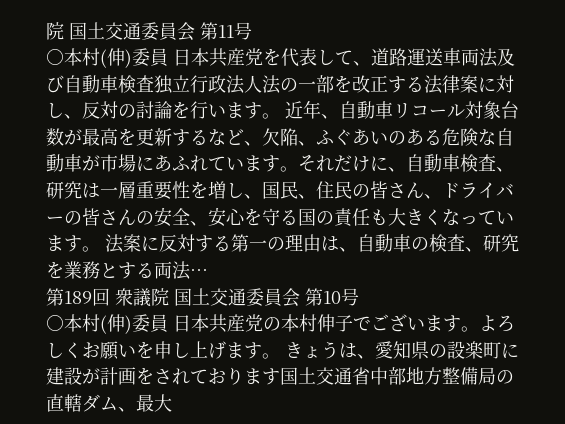院 国土交通委員会 第11号
○本村(伸)委員 日本共産党を代表して、道路運送車両法及び自動車検査独立行政法人法の一部を改正する法律案に対し、反対の討論を行います。 近年、自動車リコール対象台数が最高を更新するなど、欠陥、ふぐあいのある危険な自動車が市場にあふれています。それだけに、自動車検査、研究は一層重要性を増し、国民、住民の皆さん、ドライバーの皆さんの安全、安心を守る国の責任も大きくなっています。 法案に反対する第一の理由は、自動車の検査、研究を業務とする両法…
第189回 衆議院 国土交通委員会 第10号
○本村(伸)委員 日本共産党の本村伸子でございます。よろしくお願いを申し上げます。 きょうは、愛知県の設楽町に建設が計画をされております国土交通省中部地方整備局の直轄ダム、最大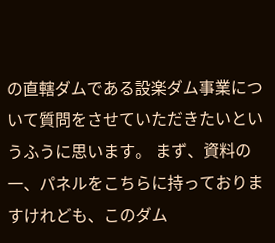の直轄ダムである設楽ダム事業について質問をさせていただきたいというふうに思います。 まず、資料の一、パネルをこちらに持っておりますけれども、このダム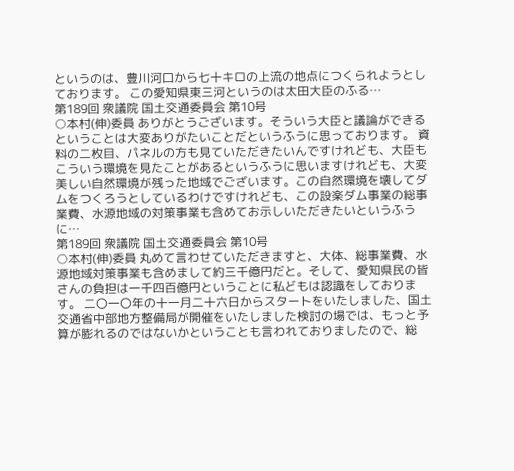というのは、豊川河口から七十キロの上流の地点につくられようとしております。 この愛知県東三河というのは太田大臣のふる…
第189回 衆議院 国土交通委員会 第10号
○本村(伸)委員 ありがとうございます。そういう大臣と議論ができるということは大変ありがたいことだというふうに思っております。 資料の二枚目、パネルの方も見ていただきたいんですけれども、大臣もこういう環境を見たことがあるというふうに思いますけれども、大変美しい自然環境が残った地域でございます。この自然環境を壊してダムをつくろうとしているわけですけれども、この設楽ダム事業の総事業費、水源地域の対策事業も含めてお示しいただきたいというふうに…
第189回 衆議院 国土交通委員会 第10号
○本村(伸)委員 丸めて言わせていただきますと、大体、総事業費、水源地域対策事業も含めまして約三千億円だと。そして、愛知県民の皆さんの負担は一千四百億円ということに私どもは認識をしております。 二〇一〇年の十一月二十六日からスタートをいたしました、国土交通省中部地方整備局が開催をいたしました検討の場では、もっと予算が膨れるのではないかということも言われておりましたので、総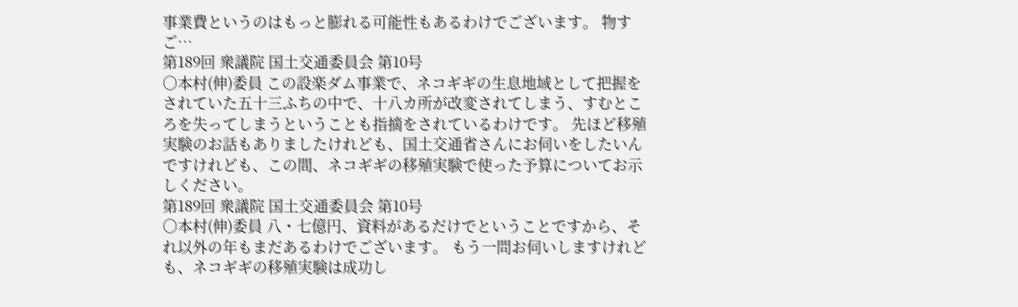事業費というのはもっと膨れる可能性もあるわけでございます。 物すご…
第189回 衆議院 国土交通委員会 第10号
○本村(伸)委員 この設楽ダム事業で、ネコギギの生息地域として把握をされていた五十三ふちの中で、十八カ所が改変されてしまう、すむところを失ってしまうということも指摘をされているわけです。 先ほど移殖実験のお話もありましたけれども、国土交通省さんにお伺いをしたいんですけれども、この間、ネコギギの移殖実験で使った予算についてお示しください。
第189回 衆議院 国土交通委員会 第10号
○本村(伸)委員 八・七億円、資料があるだけでということですから、それ以外の年もまだあるわけでございます。 もう一問お伺いしますけれども、ネコギギの移殖実験は成功し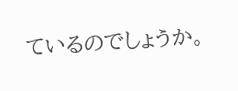ているのでしょうか。